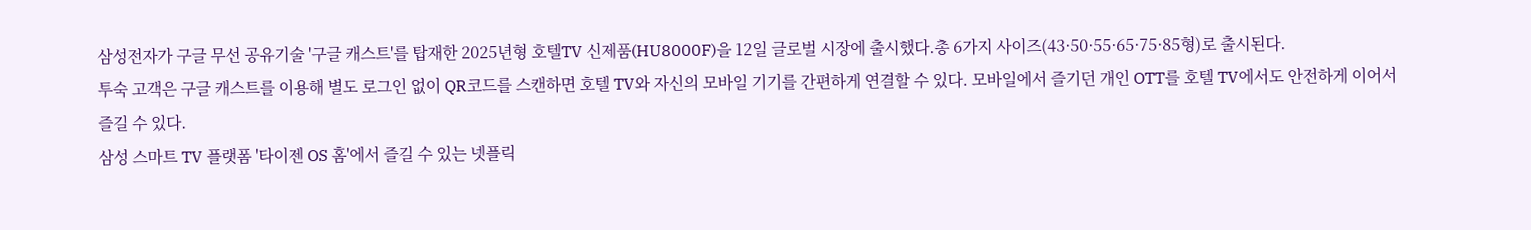삼성전자가 구글 무선 공유기술 '구글 캐스트'를 탑재한 2025년형 호텔TV 신제품(HU8000F)을 12일 글로벌 시장에 출시했다.총 6가지 사이즈(43·50·55·65·75·85형)로 출시된다.
투숙 고객은 구글 캐스트를 이용해 별도 로그인 없이 QR코드를 스캔하면 호텔 TV와 자신의 모바일 기기를 간편하게 연결할 수 있다. 모바일에서 즐기던 개인 OTT를 호텔 TV에서도 안전하게 이어서 즐길 수 있다.
삼성 스마트 TV 플랫폼 '타이젠 OS 홈'에서 즐길 수 있는 넷플릭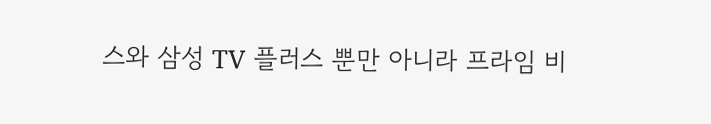스와 삼성 TV 플러스 뿐만 아니라 프라임 비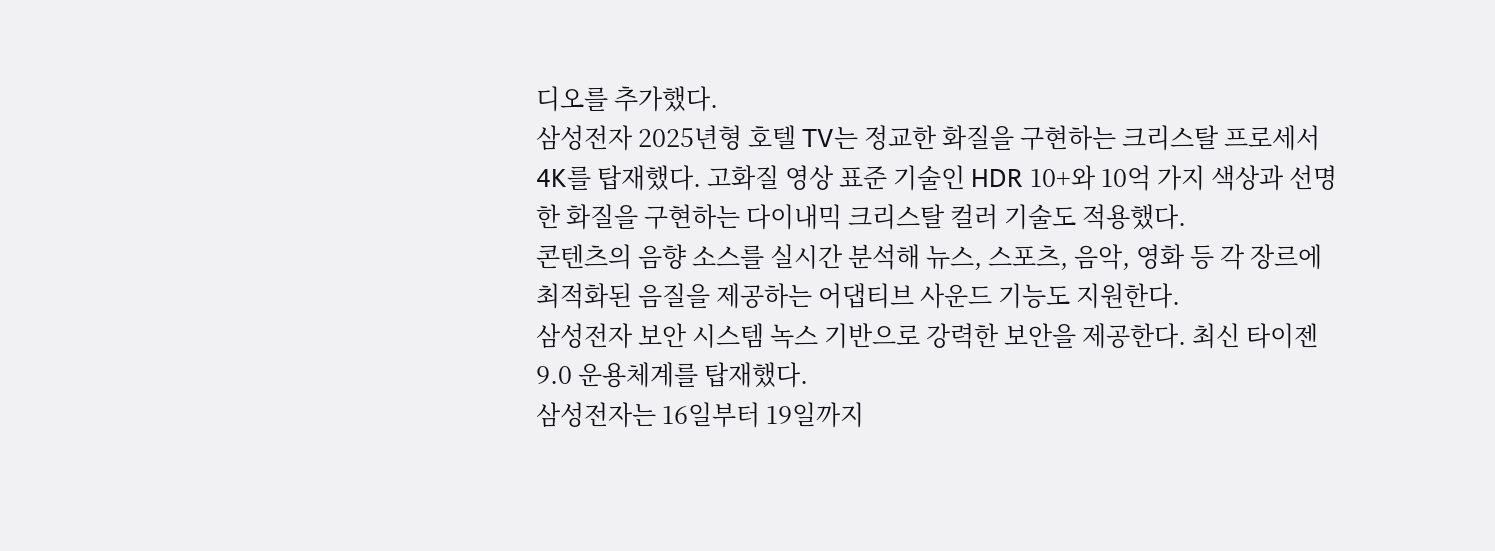디오를 추가했다.
삼성전자 2025년형 호텔 TV는 정교한 화질을 구현하는 크리스탈 프로세서 4K를 탑재했다. 고화질 영상 표준 기술인 HDR 10+와 10억 가지 색상과 선명한 화질을 구현하는 다이내믹 크리스탈 컬러 기술도 적용했다.
콘텐츠의 음향 소스를 실시간 분석해 뉴스, 스포츠, 음악, 영화 등 각 장르에 최적화된 음질을 제공하는 어댑티브 사운드 기능도 지원한다.
삼성전자 보안 시스템 녹스 기반으로 강력한 보안을 제공한다. 최신 타이젠 9.0 운용체계를 탑재했다.
삼성전자는 16일부터 19일까지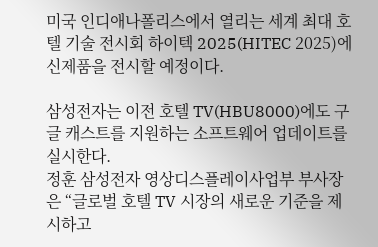미국 인디애나폴리스에서 열리는 세계 최대 호텔 기술 전시회 하이텍 2025(HITEC 2025)에 신제품을 전시할 예정이다.

삼성전자는 이전 호텔 TV(HBU8000)에도 구글 캐스트를 지원하는 소프트웨어 업데이트를 실시한다.
정훈 삼성전자 영상디스플레이사업부 부사장은 “글로벌 호텔 TV 시장의 새로운 기준을 제시하고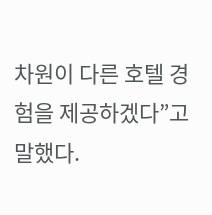차원이 다른 호텔 경험을 제공하겠다”고 말했다.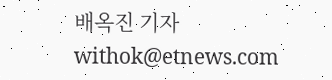배옥진 기자 withok@etnews.com